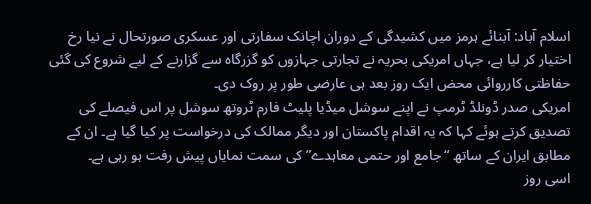اسلام آباد: آبنائے ہرمز میں کشیدگی کے دوران اچانک سفارتی اور عسکری صورتحال نے نیا رخ اختیار کر لیا ہے، جہاں امریکی بحریہ نے تجارتی جہازوں کو گزرگاہ سے گزارنے کے لیے شروع کی گئی حفاظتی کارروائی محض ایک روز بعد ہی عارضی طور پر روک دی۔
امریکی صدر ڈونلڈ ٹرمپ نے اپنے سوشل میڈیا پلیٹ فارم ٹروتھ سوشل پر اس فیصلے کی تصدیق کرتے ہوئے کہا کہ یہ اقدام پاکستان اور دیگر ممالک کی درخواست پر کیا گیا ہے۔ ان کے مطابق ایران کے ساتھ “جامع اور حتمی معاہدے” کی سمت نمایاں پیش رفت ہو رہی ہے۔
اسی روز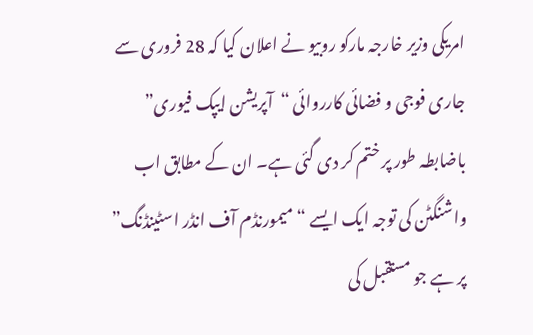امریکی وزیر خارجہ مارکو روبیو نے اعلان کیا کہ 28 فروری سے جاری فوجی و فضائی کارروائی “آپریشن ایپک فیوری” باضابطہ طور پر ختم کر دی گئی ہے۔ ان کے مطابق اب واشنگٹن کی توجہ ایک ایسے “میمورنڈم آف انڈر اسٹینڈنگ” پر ہے جو مستقبل کی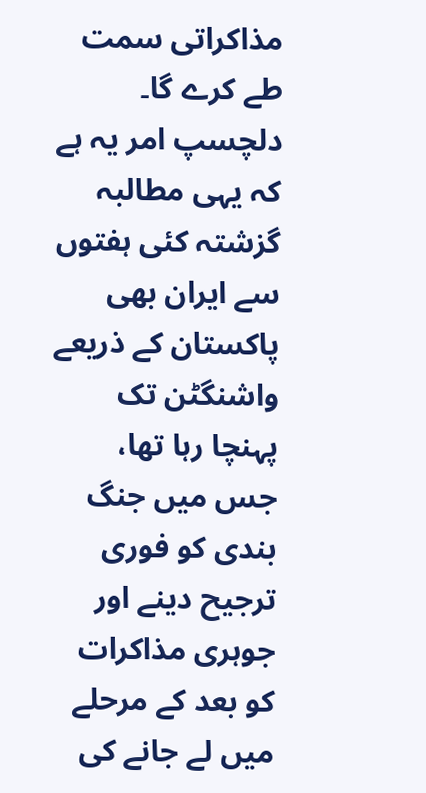مذاکراتی سمت طے کرے گا۔
دلچسپ امر یہ ہے کہ یہی مطالبہ گزشتہ کئی ہفتوں سے ایران بھی پاکستان کے ذریعے واشنگٹن تک پہنچا رہا تھا، جس میں جنگ بندی کو فوری ترجیح دینے اور جوہری مذاکرات کو بعد کے مرحلے میں لے جانے کی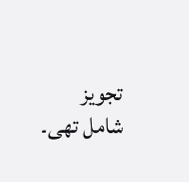تجویز شامل تھی۔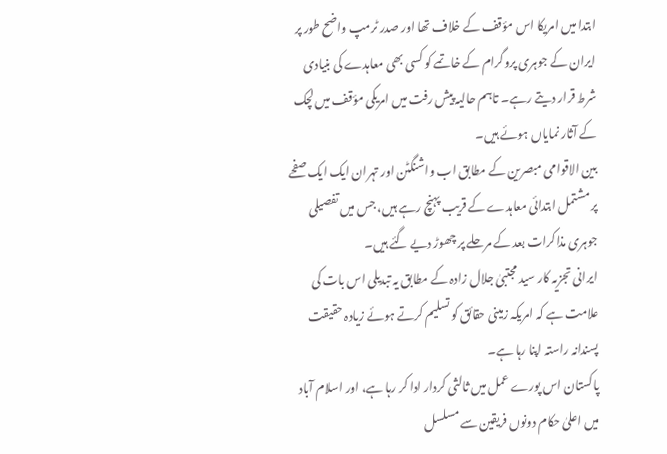ابتدا میں امریکا اس مؤقف کے خلاف تھا اور صدر ٹرمپ واضح طور پر ایران کے جوہری پروگرام کے خاتمے کو کسی بھی معاہدے کی بنیادی شرط قرار دیتے رہے۔ تاہم حالیہ پیش رفت میں امریکی مؤقف میں لچک کے آثار نمایاں ہوئے ہیں۔
بین الاقوامی مبصرین کے مطابق اب واشنگٹن اور تہران ایک ایک صفحے پر مشتمل ابتدائی معاہدے کے قریب پہنچ رہے ہیں، جس میں تفصیلی جوہری مذاکرات بعد کے مرحلے پر چھوڑ دیے گئے ہیں۔
ایرانی تجزیہ کار سید مجتبیٰ جلال زادہ کے مطابق یہ تبدیلی اس بات کی علامت ہے کہ امریکہ زمینی حقائق کو تسلیم کرتے ہوئے زیادہ حقیقت پسندانہ راستہ اپنا رہا ہے۔
پاکستان اس پورے عمل میں ثالثی کردار ادا کر رہا ہے، اور اسلام آباد میں اعلیٰ حکام دونوں فریقین سے مسلسل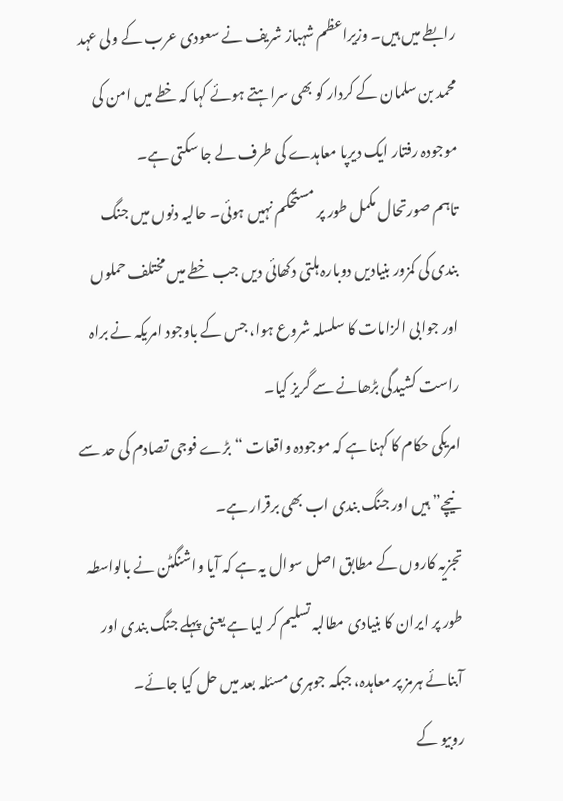رابطے میں ہیں۔ وزیراعظم شہباز شریف نے سعودی عرب کے ولی عہد محمد بن سلمان کے کردار کو بھی سراہتے ہوئے کہا کہ خطے میں امن کی موجودہ رفتار ایک دیرپا معاہدے کی طرف لے جا سکتی ہے۔
تاہم صورتحال مکمل طور پر مستحکم نہیں ہوئی۔ حالیہ دنوں میں جنگ بندی کی کمزور بنیادیں دوبارہ ہلتی دکھائی دیں جب خطے میں مختلف حملوں اور جوابی الزامات کا سلسلہ شروع ہوا، جس کے باوجود امریکہ نے براہ راست کشیدگی بڑھانے سے گریز کیا۔
امریکی حکام کا کہنا ہے کہ موجودہ واقعات “بڑے فوجی تصادم کی حد سے نیچے” ہیں اور جنگ بندی اب بھی برقرار ہے۔
تجزیہ کاروں کے مطابق اصل سوال یہ ہے کہ آیا واشنگٹن نے بالواسطہ طور پر ایران کا بنیادی مطالبہ تسلیم کر لیا ہے یعنی پہلے جنگ بندی اور آبنائے ہرمز پر معاہدہ، جبکہ جوہری مسئلہ بعد میں حل کیا جائے۔
روبیو کے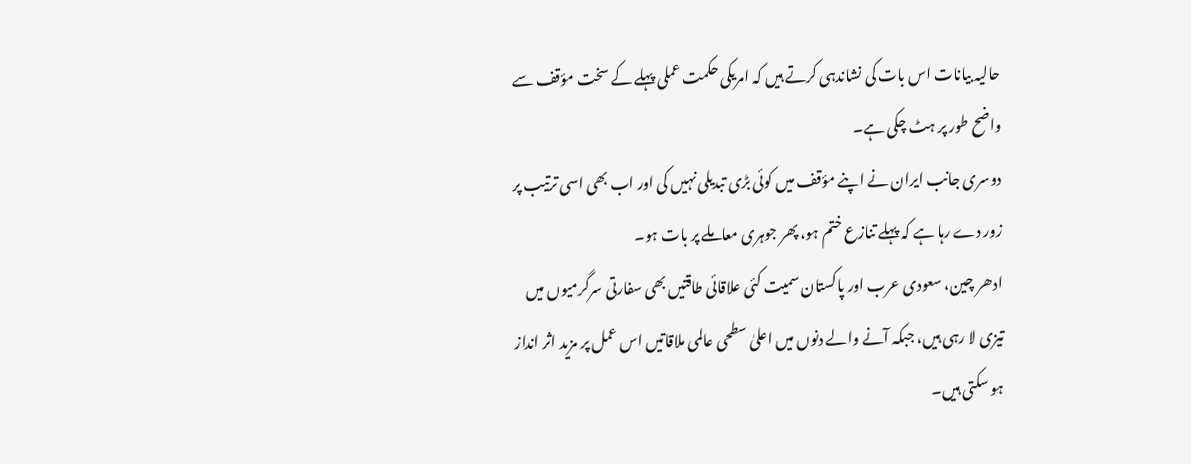حالیہ بیانات اس بات کی نشاندہی کرتے ہیں کہ امریکی حکمت عملی پہلے کے سخت مؤقف سے واضح طور پر ہٹ چکی ہے۔
دوسری جانب ایران نے اپنے مؤقف میں کوئی بڑی تبدیلی نہیں کی اور اب بھی اسی ترتیب پر زور دے رہا ہے کہ پہلے تنازع ختم ہو، پھر جوہری معاملے پر بات ہو۔
ادھر چین، سعودی عرب اور پاکستان سمیت کئی علاقائی طاقتیں بھی سفارتی سرگرمیوں میں تیزی لا رہی ہیں، جبکہ آنے والے دنوں میں اعلیٰ سطحی عالمی ملاقاتیں اس عمل پر مزید اثر انداز ہو سکتی ہیں۔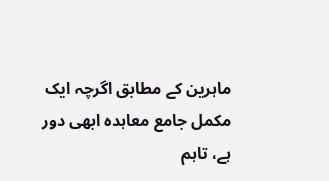ماہرین کے مطابق اگرچہ ایک مکمل جامع معاہدہ ابھی دور ہے، تاہم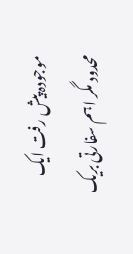موجودہ پیش رفت ایک محدود مگر اہم سفارتی بریک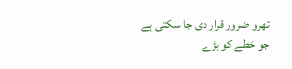تھرو ضرور قرار دی جا سکتی ہے جو خطے کو بڑے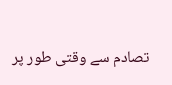تصادم سے وقتی طور پر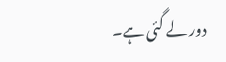دور لے گئی ہے۔